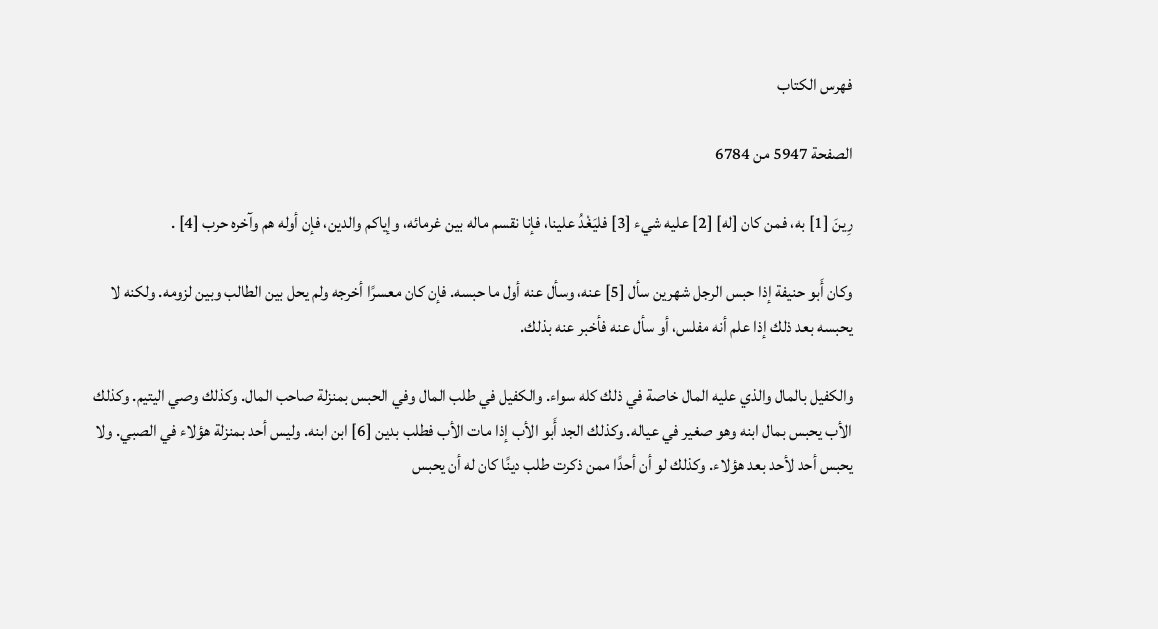فهرس الكتاب

الصفحة 5947 من 6784

رِينَ [1] به، فمن كان [له] [2] عليه شيء [3] فليَغْدُ علينا، فإنا نقسم ماله بين غرمائه، وإياكم والدين، فإن أوله هم وآخره حرب [4] .

وكان أَبو حنيفة إذا حبس الرجل شهرين سأل [5] عنه، وسأل عنه أول ما حبسه. فإن كان معسرًا أخرجه ولم يحل بين الطالب وبين لزومه. ولكنه لا يحبسه بعد ذلك إذا علم أنه مفلس، أو سأل عنه فأخبر عنه بذلك.

والكفيل بالمال والذي عليه المال خاصة في ذلك كله سواء. والكفيل في طلب المال وفي الحبس بمنزلة صاحب المال. وكذلك وصي اليتيم. وكذلك الأب يحبس بمال ابنه وهو صغير في عياله. وكذلك الجد أَبو الأب إذا مات الأب فطلب بدين [6] ابن ابنه. وليس أحد بمنزلة هؤلاء في الصبي. ولا يحبس أحد لأحد بعد هؤلاء. وكذلك لو أن أحدًا ممن ذكرت طلب دينًا كان له أن يحبس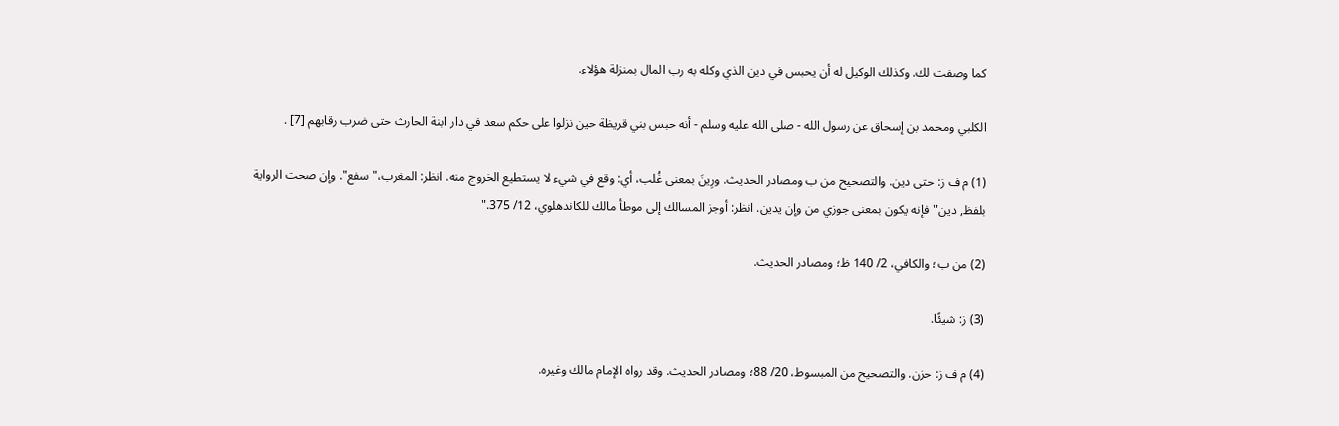كما وصفت لك. وكذلك الوكيل له أن يحبس في دين الذي وكله به رب المال بمنزلة هؤلاء.

الكلبي ومحمد بن إسحاق عن رسول الله - صلى الله عليه وسلم - أنه حبس بني قريظة حين نزلوا على حكم سعد في دار ابنة الحارث حتى ضرب رقابهم [7] .

(1) م ف ز: حتى دين. والتصحيح من ب ومصادر الحديث. ورِينَ بمعنى غُلب، أي: وقع في شيء لا يستطيع الخروج منه. انظر: المغرب،"سفع". وإن صحت الرواية بلفظ, دين"فإنه يكون بمعنى جوزي من وإن يدين. انظر: أوجز المسالك إلى موطأ مالك للكاندهلوي، 12/ 375."

(2) من ب؛ والكافي، 2/ 140 ظ؛ ومصادر الحديث.

(3) ز: شيئًا.

(4) م ف ز: حزن. والتصحيح من المبسوط، 20/ 88؛ ومصادر الحديث. وقد رواه الإمام مالك وغيره.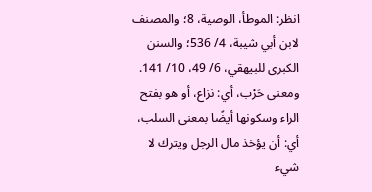انظر: الموطأ، الوصية، 8؛ والمصنف لابن أبي شيبة، 4/ 536؛ والسنن الكبرى للبيهقي، 6/ 49، 10/ 141. ومعنى حَرْب، أي: نزاع، أو هو بفتح الراء وسكونها أيضًا بمعنى السلب، أي: أن يؤخذ مال الرجل ويترك لا شيء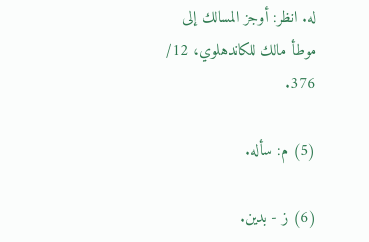له. انظر: أوجز المسالك إلى موطأ مالك للكاندهلوي، 12/ 376.

(5) م: سأله.

(6) ز - بدين.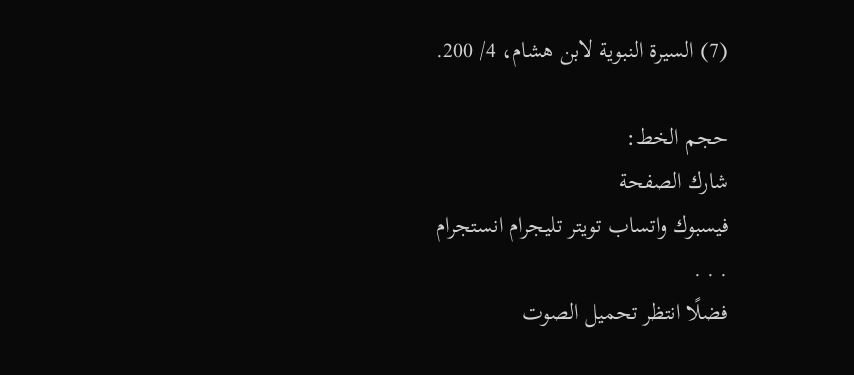(7) السيرة النبوية لابن هشام، 4/ 200.

حجم الخط:
شارك الصفحة
فيسبوك واتساب تويتر تليجرام انستجرام
. . .
فضلًا انتظر تحميل الصوت